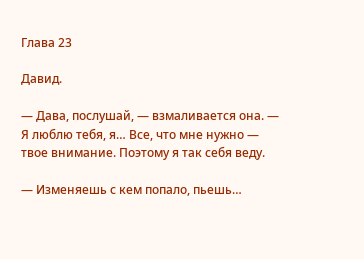Глава 23

Давид.

— Дава, послушай, — взмаливается она. — Я люблю тебя, я… Все, что мне нужно — твое внимание. Поэтому я так себя веду.

— Изменяешь с кем попало, пьешь…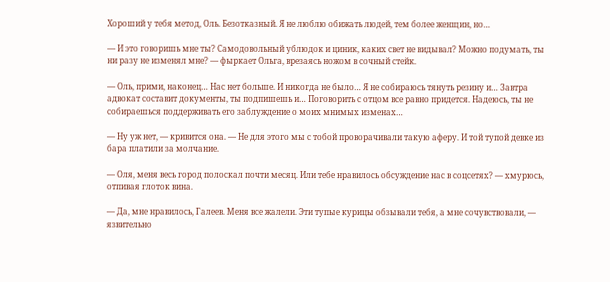Хороший у тебя метод, Оль. Безотказный. Я не люблю обижать людей, тем более женщин, но…

— И это говоришь мне ты? Самодовольный ублюдок и циник, каких свет не видывал? Можно подумать, ты ни разу не изменял мне? — фыркает Ольга, врезаясь ножом в сочный стейк.

— Оль, прими, наконец… Нас нет больше. И никогда не было… Я не собираюсь тянуть резину и… Завтра адвокат составит документы, ты подпишешь и… Поговорить с отцом все равно придется. Надеюсь, ты не собираешься поддерживать его заблуждение о моих мнимых изменах…

— Ну уж нет, — кривится она. — Не для этого мы с тобой проворачивали такую аферу. И той тупой девке из бара платили за молчание.

— Оля, меня весь город полоскал почти месяц. Или тебе нравилось обсуждение нас в соцсетях? — хмурюсь, отпивая глоток вина.

— Да, мне нравилось, Галеев. Меня все жалели. Эти тупые курицы обзывали тебя, а мне сочувствовали, — язвительно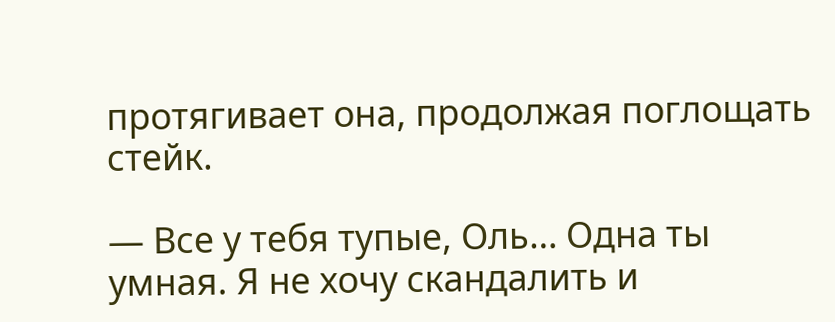протягивает она, продолжая поглощать стейк.

— Все у тебя тупые, Оль… Одна ты умная. Я не хочу скандалить и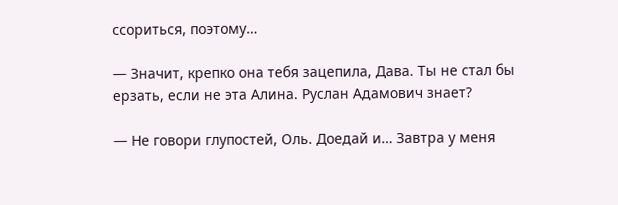ссориться, поэтому…

— Значит, крепко она тебя зацепила, Дава. Ты не стал бы ерзать, если не эта Алина. Руслан Адамович знает?

— Не говори глупостей, Оль. Доедай и… Завтра у меня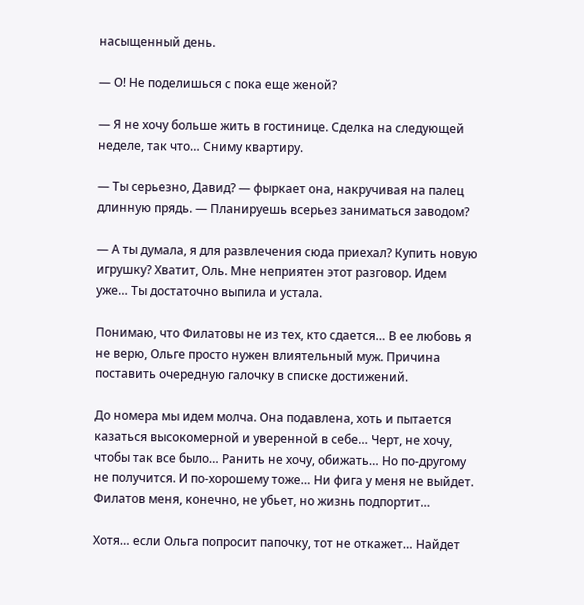насыщенный день.

— О! Не поделишься с пока еще женой?

— Я не хочу больше жить в гостинице. Сделка на следующей неделе, так что… Сниму квартиру.

— Ты серьезно, Давид? — фыркает она, накручивая на палец длинную прядь. — Планируешь всерьез заниматься заводом?

— А ты думала, я для развлечения сюда приехал? Купить новую игрушку? Хватит, Оль. Мне неприятен этот разговор. Идем уже… Ты достаточно выпила и устала.

Понимаю, что Филатовы не из тех, кто сдается… В ее любовь я не верю, Ольге просто нужен влиятельный муж. Причина поставить очередную галочку в списке достижений.

До номера мы идем молча. Она подавлена, хоть и пытается казаться высокомерной и уверенной в себе… Черт, не хочу, чтобы так все было… Ранить не хочу, обижать… Но по-другому не получится. И по-хорошему тоже… Ни фига у меня не выйдет. Филатов меня, конечно, не убьет, но жизнь подпортит…

Хотя… если Ольга попросит папочку, тот не откажет… Найдет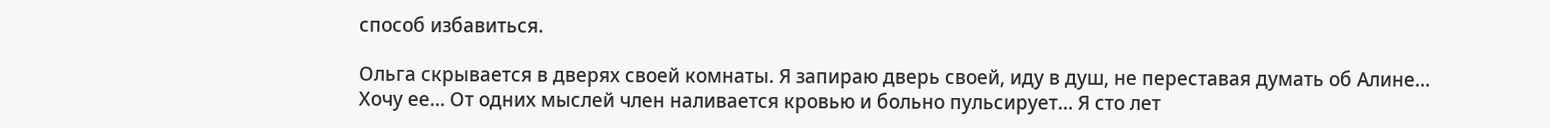способ избавиться.

Ольга скрывается в дверях своей комнаты. Я запираю дверь своей, иду в душ, не переставая думать об Алине… Хочу ее… От одних мыслей член наливается кровью и больно пульсирует… Я сто лет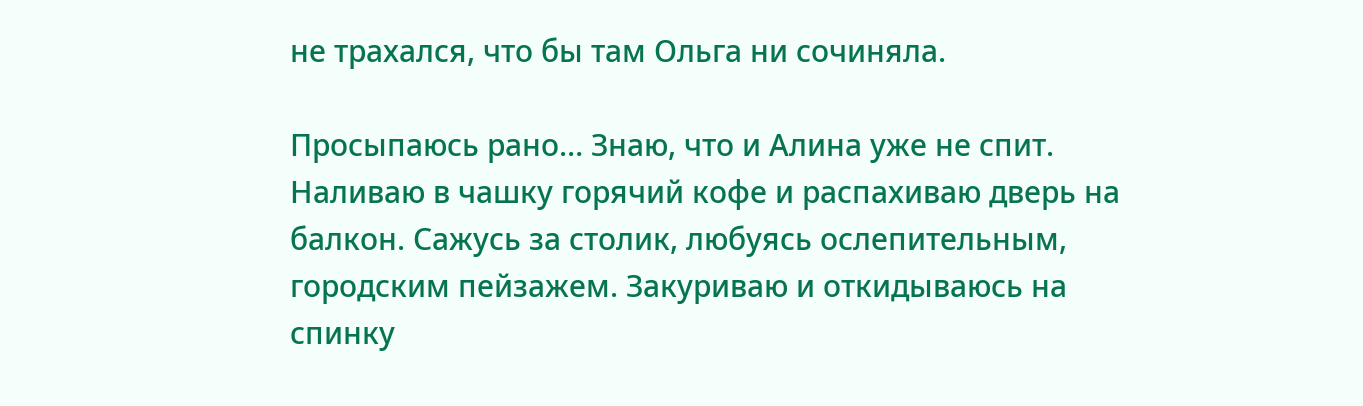не трахался, что бы там Ольга ни сочиняла.

Просыпаюсь рано… Знаю, что и Алина уже не спит. Наливаю в чашку горячий кофе и распахиваю дверь на балкон. Сажусь за столик, любуясь ослепительным, городским пейзажем. Закуриваю и откидываюсь на спинку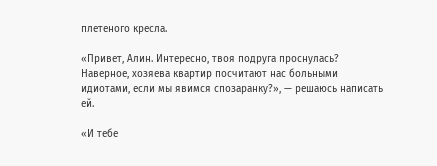плетеного кресла.

«Привет, Алин. Интересно, твоя подруга проснулась? Наверное, хозяева квартир посчитают нас больными идиотами, если мы явимся спозаранку?», — решаюсь написать ей.

«И тебе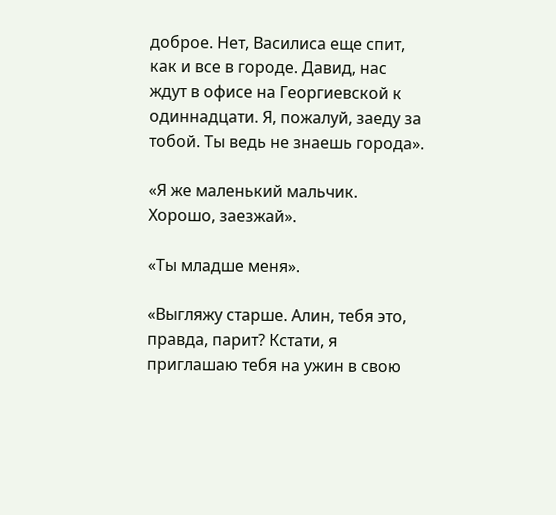доброе. Нет, Василиса еще спит, как и все в городе. Давид, нас ждут в офисе на Георгиевской к одиннадцати. Я, пожалуй, заеду за тобой. Ты ведь не знаешь города».

«Я же маленький мальчик. Хорошо, заезжай».

«Ты младше меня».

«Выгляжу старше. Алин, тебя это, правда, парит? Кстати, я приглашаю тебя на ужин в свою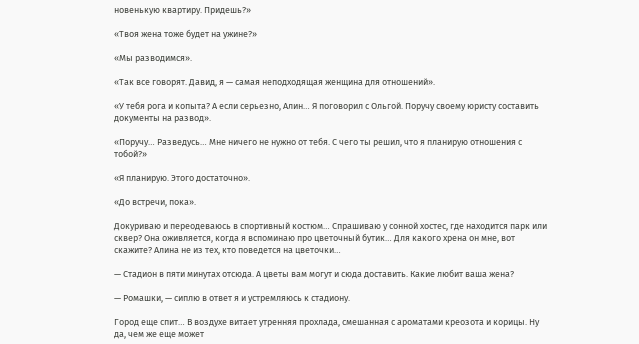новенькую квартиру. Придешь?»

«Твоя жена тоже будет на ужине?»

«Мы разводимся».

«Так все говорят. Давид, я — самая неподходящая женщина для отношений».

«У тебя рога и копыта? А если серьезно, Алин… Я поговорил с Ольгой. Поручу своему юристу составить документы на развод».

«Поручу… Разведусь… Мне ничего не нужно от тебя. С чего ты решил, что я планирую отношения с тобой?»

«Я планирую. Этого достаточно».

«До встречи, пока».

Докуриваю и переодеваюсь в спортивный костюм… Спрашиваю у сонной хостес, где находится парк или сквер? Она оживляется, когда я вспоминаю про цветочный бутик… Для какого хрена он мне, вот скажите? Алина не из тех, кто поведется на цветочки…

— Стадион в пяти минутах отсюда. А цветы вам могут и сюда доставить. Какие любит ваша жена?

— Ромашки, — сиплю в ответ я и устремляюсь к стадиону.

Город еще спит… В воздухе витает утренняя прохлада, смешанная с ароматами креозота и корицы. Ну да, чем же еще может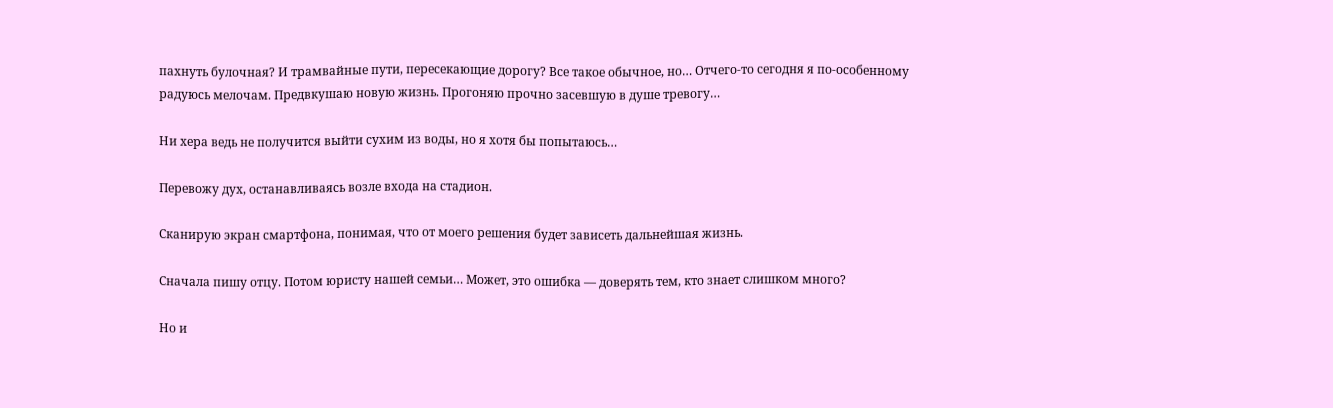пахнуть булочная? И трамвайные пути, пересекающие дорогу? Все такое обычное, но… Отчего-то сегодня я по-особенному радуюсь мелочам. Предвкушаю новую жизнь. Прогоняю прочно засевшую в душе тревогу…

Ни хера ведь не получится выйти сухим из воды, но я хотя бы попытаюсь…

Перевожу дух, останавливаясь возле входа на стадион.

Сканирую экран смартфона, понимая, что от моего решения будет зависеть дальнейшая жизнь.

Сначала пишу отцу. Потом юристу нашей семьи… Может, это ошибка — доверять тем, кто знает слишком много?

Но и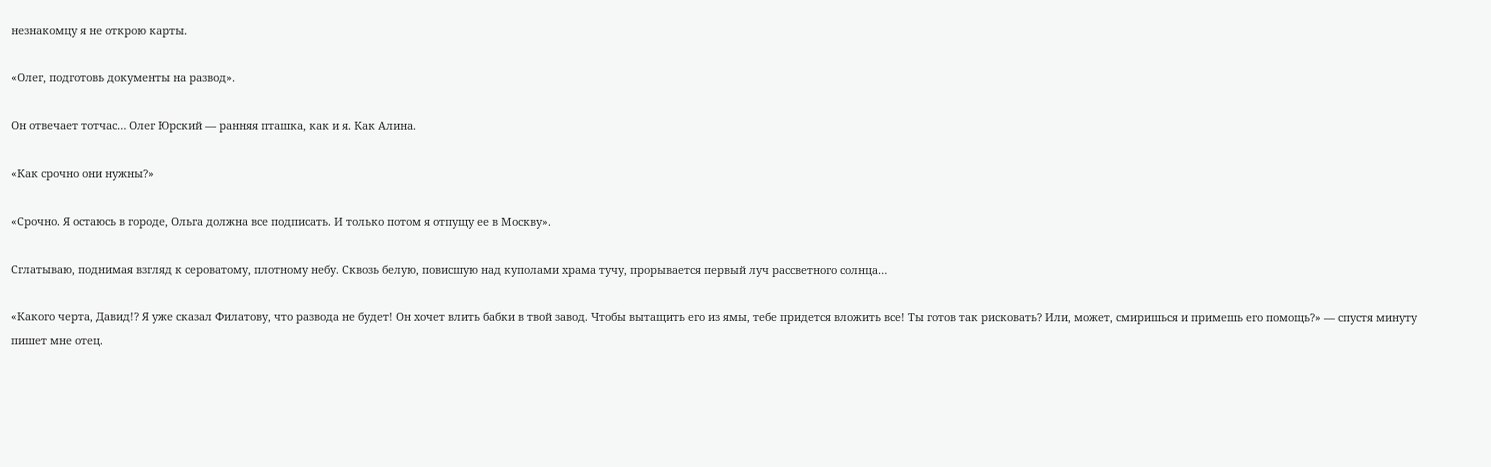незнакомцу я не открою карты.

«Олег, подготовь документы на развод».

Он отвечает тотчас… Олег Юрский — ранняя пташка, как и я. Как Алина.

«Как срочно они нужны?»

«Срочно. Я остаюсь в городе, Ольга должна все подписать. И только потом я отпущу ее в Москву».

Сглатываю, поднимая взгляд к сероватому, плотному небу. Сквозь белую, повисшую над куполами храма тучу, прорывается первый луч рассветного солнца…

«Какого черта, Давид!? Я уже сказал Филатову, что развода не будет! Он хочет влить бабки в твой завод. Чтобы вытащить его из ямы, тебе придется вложить все! Ты готов так рисковать? Или, может, смиришься и примешь его помощь?» — спустя минуту пишет мне отец.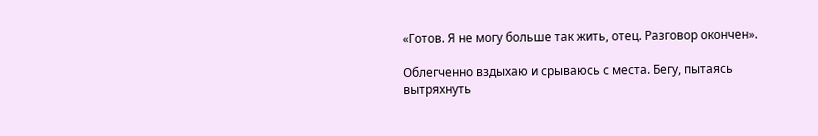«Готов. Я не могу больше так жить, отец. Разговор окончен».

Облегченно вздыхаю и срываюсь с места. Бегу, пытаясь вытряхнуть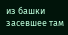из башки засевшее там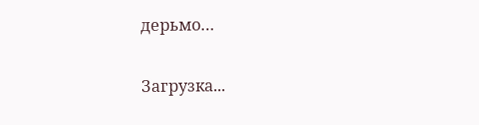дерьмо…

Загрузка...